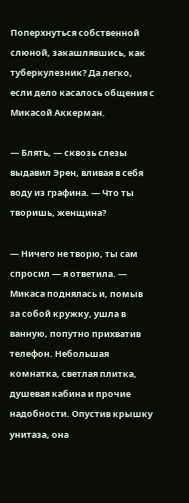Поперхнуться собственной слюной, закашлявшись, как туберкулезник? Да легко, если дело касалось общения с Микасой Аккерман.

— Блять, — сквозь слезы выдавил Эрен, вливая в себя воду из графина. — Что ты творишь, женщина?

— Ничего не творю, ты сам спросил — я ответила. — Микаса поднялась и, помыв за собой кружку, ушла в ванную, попутно прихватив телефон. Небольшая комнатка, светлая плитка, душевая кабина и прочие надобности. Опустив крышку унитаза, она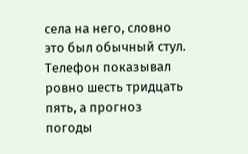села на него, словно это был обычный стул. Телефон показывал ровно шесть тридцать пять, а прогноз погоды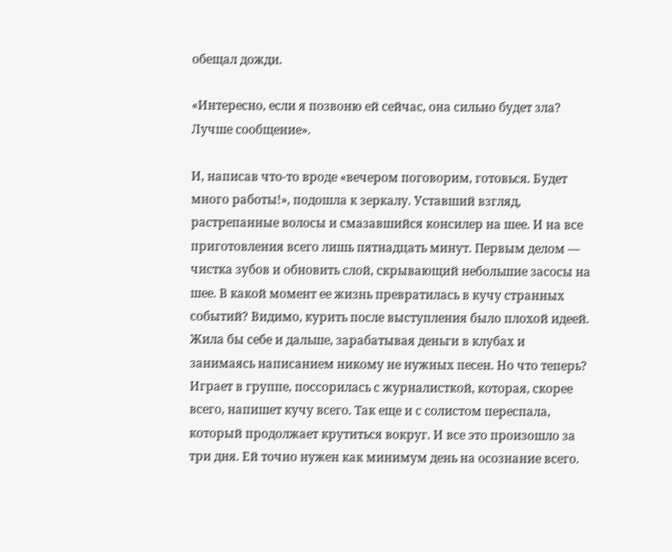обещал дожди.

«Интересно, если я позвоню ей сейчас, она сильно будет зла? Лучше сообщение».

И, написав что-то вроде «вечером поговорим, готовься. Будет много работы!», подошла к зеркалу. Уставший взгляд, растрепанные волосы и смазавшийся консилер на шее. И на все приготовления всего лишь пятнадцать минут. Первым делом — чистка зубов и обновить слой, скрывающий небольшие засосы на шее. В какой момент ее жизнь превратилась в кучу странных событий? Видимо, курить после выступления было плохой идеей. Жила бы себе и дальше, зарабатывая деньги в клубах и занимаясь написанием никому не нужных песен. Но что теперь? Играет в группе, поссорилась с журналисткой, которая, скорее всего, напишет кучу всего. Так еще и с солистом переспала, который продолжает крутиться вокруг. И все это произошло за три дня. Ей точно нужен как минимум день на осознание всего.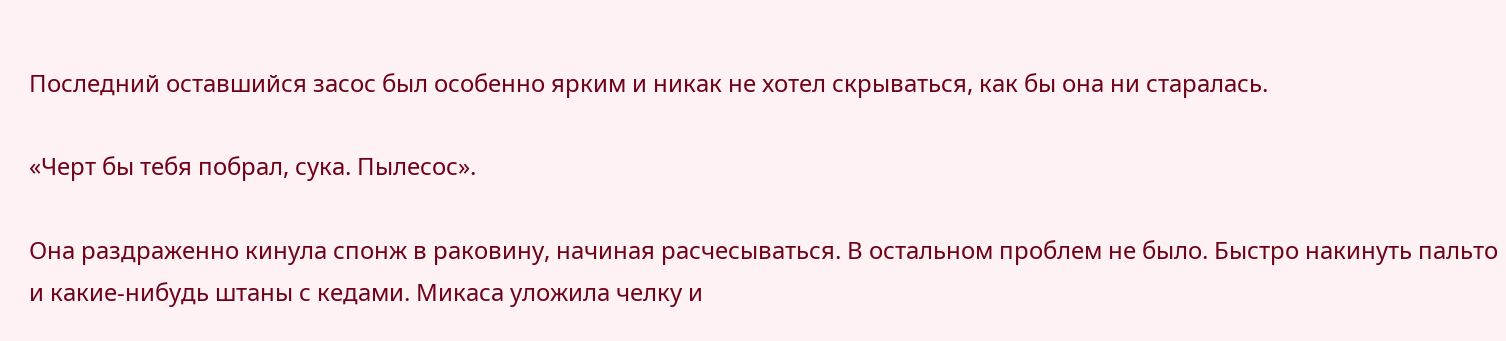Последний оставшийся засос был особенно ярким и никак не хотел скрываться, как бы она ни старалась.

«Черт бы тебя побрал, сука. Пылесос».

Она раздраженно кинула спонж в раковину, начиная расчесываться. В остальном проблем не было. Быстро накинуть пальто и какие-нибудь штаны с кедами. Микаса уложила челку и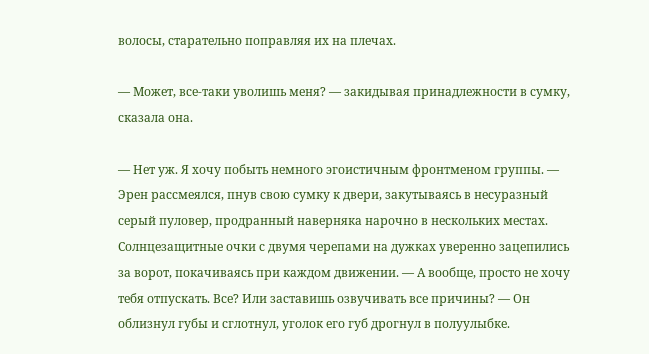волосы, старательно поправляя их на плечах.

— Может, все-таки уволишь меня? — закидывая принадлежности в сумку, сказала она.

— Нет уж. Я хочу побыть немного эгоистичным фронтменом группы. — Эрен рассмеялся, пнув свою сумку к двери, закутываясь в несуразный серый пуловер, продранный наверняка нарочно в нескольких местах. Солнцезащитные очки с двумя черепами на дужках уверенно зацепились за ворот, покачиваясь при каждом движении. — А вообще, просто не хочу тебя отпускать. Все? Или заставишь озвучивать все причины? — Он облизнул губы и сглотнул, уголок его губ дрогнул в полуулыбке.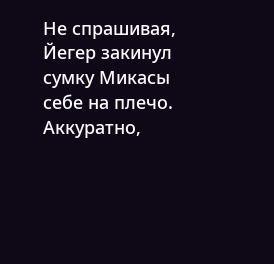Не спрашивая, Йегер закинул сумку Микасы себе на плечо. Аккуратно,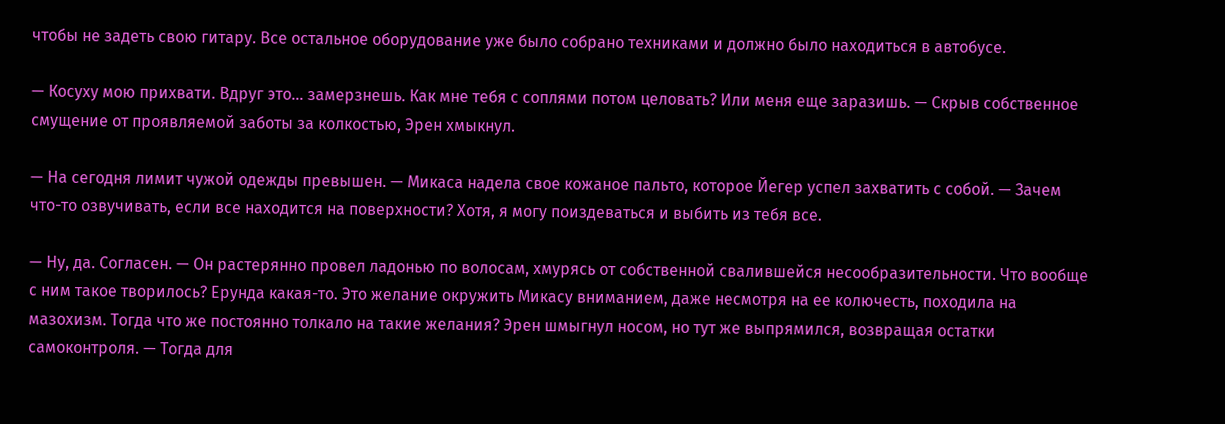чтобы не задеть свою гитару. Все остальное оборудование уже было собрано техниками и должно было находиться в автобусе.

— Косуху мою прихвати. Вдруг это… замерзнешь. Как мне тебя с соплями потом целовать? Или меня еще заразишь. — Скрыв собственное смущение от проявляемой заботы за колкостью, Эрен хмыкнул.

— На сегодня лимит чужой одежды превышен. — Микаса надела свое кожаное пальто, которое Йегер успел захватить с собой. — Зачем что-то озвучивать, если все находится на поверхности? Хотя, я могу поиздеваться и выбить из тебя все.

— Ну, да. Согласен. — Он растерянно провел ладонью по волосам, хмурясь от собственной свалившейся несообразительности. Что вообще с ним такое творилось? Ерунда какая-то. Это желание окружить Микасу вниманием, даже несмотря на ее колючесть, походила на мазохизм. Тогда что же постоянно толкало на такие желания? Эрен шмыгнул носом, но тут же выпрямился, возвращая остатки самоконтроля. — Тогда для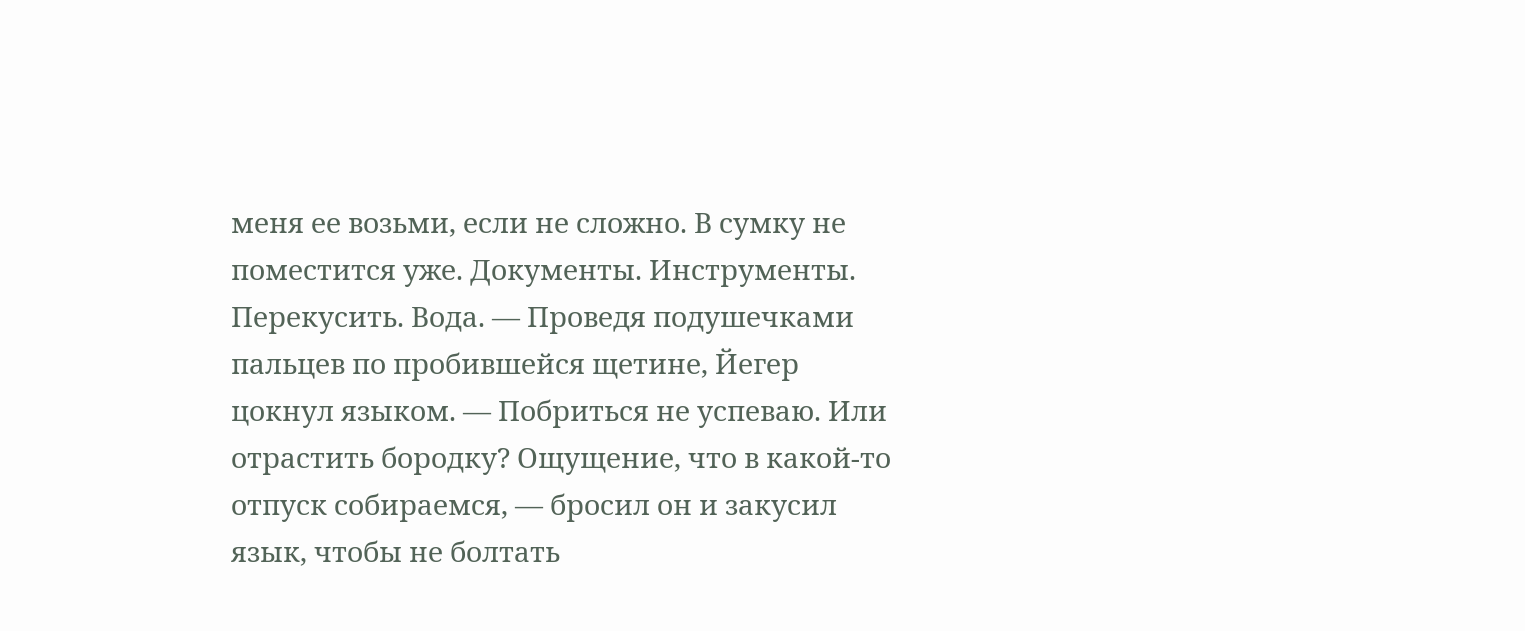меня ее возьми, если не сложно. В сумку не поместится уже. Документы. Инструменты. Перекусить. Вода. — Проведя подушечками пальцев по пробившейся щетине, Йегер цокнул языком. — Побриться не успеваю. Или отрастить бородку? Ощущение, что в какой-то отпуск собираемся, — бросил он и закусил язык, чтобы не болтать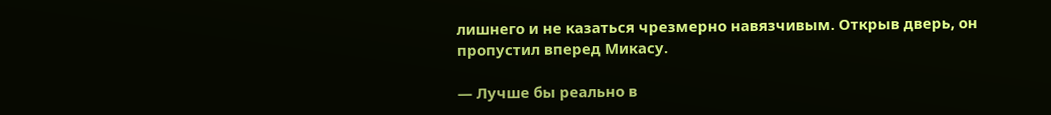лишнего и не казаться чрезмерно навязчивым. Открыв дверь, он пропустил вперед Микасу.

— Лучше бы реально в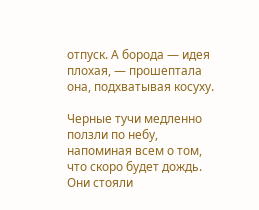отпуск. А борода — идея плохая, — прошептала она, подхватывая косуху.

Черные тучи медленно ползли по небу, напоминая всем о том, что скоро будет дождь. Они стояли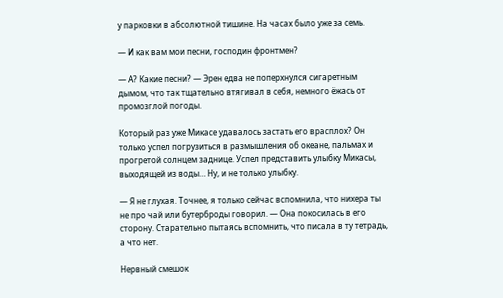у парковки в абсолютной тишине. На часах было уже за семь.

— И как вам мои песни, господин фронтмен?

— А? Какие песни? — Эрен едва не поперхнулся сигаретным дымом, что так тщательно втягивал в себя, немного ёжась от промозглой погоды.

Который раз уже Микасе удавалось застать его врасплох? Он только успел погрузиться в размышления об океане, пальмах и прогретой солнцем заднице. Успел представить улыбку Микасы, выходящей из воды… Ну, и не только улыбку.

— Я не глухая. Точнее, я только сейчас вспомнила, что нихера ты не про чай или бутерброды говорил. — Она покосилась в его сторону. Старательно пытаясь вспомнить, что писала в ту тетрадь, а что нет.

Нервный смешок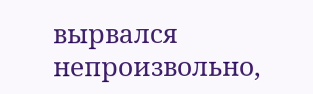вырвался непроизвольно,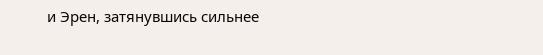и Эрен, затянувшись сильнее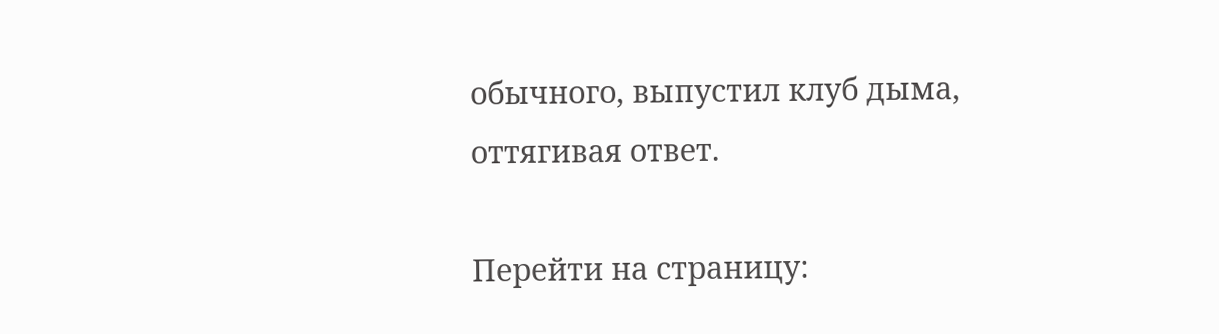обычного, выпустил клуб дыма, оттягивая ответ.

Перейти на страницу: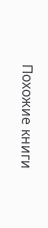Похожие книги